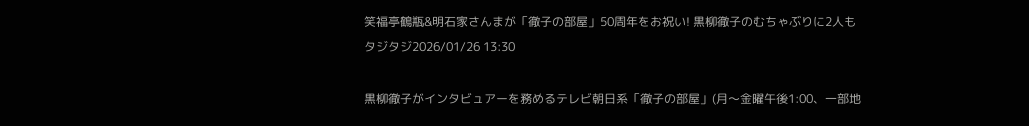笑福亭鶴瓶&明石家さんまが「徹子の部屋」50周年をお祝い! 黒柳徹子のむちゃぶりに2人もタジタジ2026/01/26 13:30

黒柳徹子がインタビュアーを務めるテレビ朝日系「徹子の部屋」(月〜金曜午後1:00、一部地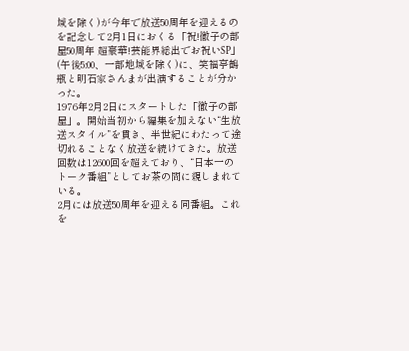域を除く)が今年で放送50周年を迎えるのを記念して2月1日におくる「祝!徹子の部屋50周年 超豪華!芸能界総出でお祝いSP」(午後5:00、一部地域を除く)に、笑福亭鶴瓶と明石家さんまが出演することが分かった。
1976年2月2日にスタートした「徹子の部屋」。開始当初から編集を加えない“生放送スタイル”を貫き、半世紀にわたって途切れることなく放送を続けてきた。放送回数は12600回を超えており、“日本一のトーク番組”としてお茶の間に親しまれている。
2月には放送50周年を迎える同番組。これを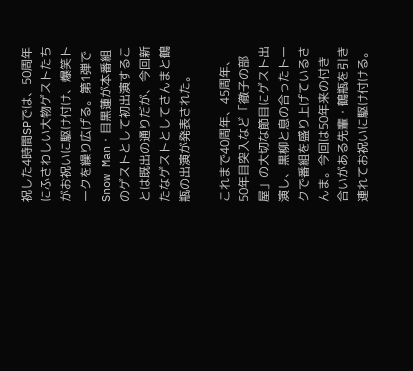祝した4時間SPでは、50周年にふさわしい大物ゲストたちがお祝いに駆け付け、爆笑トークを繰り広げる。第1弾でSnow Man・目黒蓮が本番組のゲストとして初出演することは既出の通りだが、今回新たなゲストとしてさんまと鶴瓶の出演が発表された。

これまで40周年、45周年、50年目突入など「徹子の部屋」の大切な節目にゲスト出演し、黒柳と息の合ったトークで番組を盛り上げているさんま。今回は50年来の付き合いがある先輩・鶴瓶を引き連れてお祝いに駆け付ける。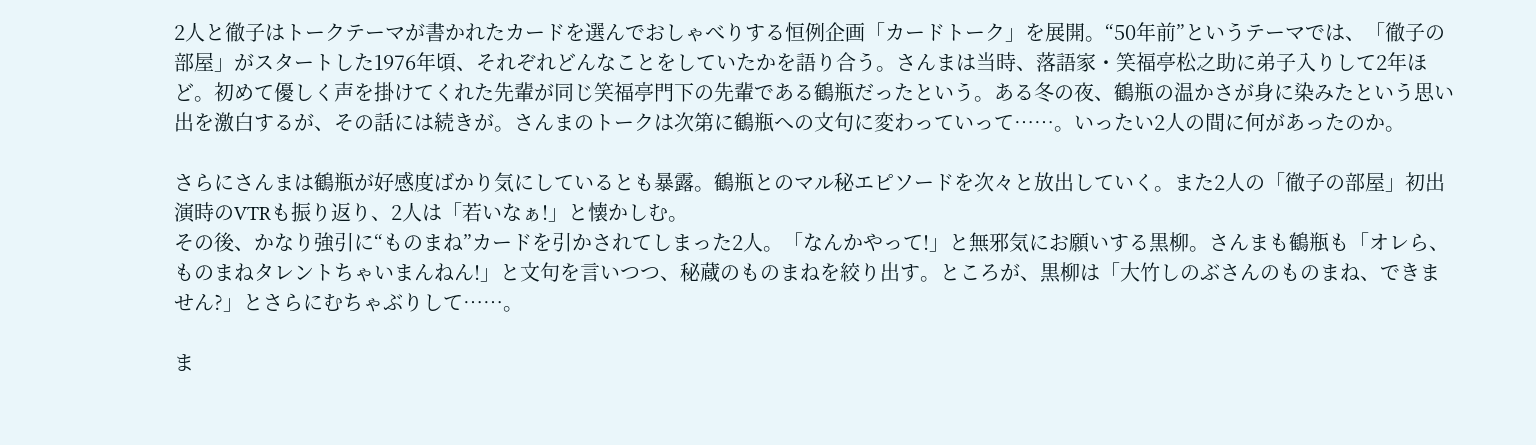2人と徹子はトークテーマが書かれたカードを選んでおしゃべりする恒例企画「カードトーク」を展開。“50年前”というテーマでは、「徹子の部屋」がスタートした1976年頃、それぞれどんなことをしていたかを語り合う。さんまは当時、落語家・笑福亭松之助に弟子入りして2年ほど。初めて優しく声を掛けてくれた先輩が同じ笑福亭門下の先輩である鶴瓶だったという。ある冬の夜、鶴瓶の温かさが身に染みたという思い出を激白するが、その話には続きが。さんまのトークは次第に鶴瓶への文句に変わっていって……。いったい2人の間に何があったのか。

さらにさんまは鶴瓶が好感度ばかり気にしているとも暴露。鶴瓶とのマル秘エピソードを次々と放出していく。また2人の「徹子の部屋」初出演時のVTRも振り返り、2人は「若いなぁ!」と懐かしむ。
その後、かなり強引に“ものまね”カードを引かされてしまった2人。「なんかやって!」と無邪気にお願いする黒柳。さんまも鶴瓶も「オレら、ものまねタレントちゃいまんねん!」と文句を言いつつ、秘蔵のものまねを絞り出す。ところが、黒柳は「大竹しのぶさんのものまね、できません?」とさらにむちゃぶりして……。

ま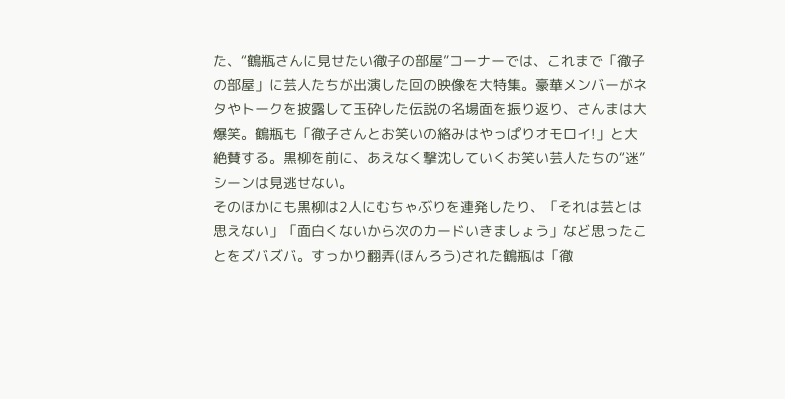た、“鶴瓶さんに見せたい徹子の部屋”コーナーでは、これまで「徹子の部屋」に芸人たちが出演した回の映像を大特集。豪華メンバーがネタやトークを披露して玉砕した伝説の名場面を振り返り、さんまは大爆笑。鶴瓶も「徹子さんとお笑いの絡みはやっぱりオモロイ!」と大絶賛する。黒柳を前に、あえなく撃沈していくお笑い芸人たちの“迷”シーンは見逃せない。
そのほかにも黒柳は2人にむちゃぶりを連発したり、「それは芸とは思えない」「面白くないから次のカードいきましょう」など思ったことをズバズバ。すっかり翻弄(ほんろう)された鶴瓶は「徹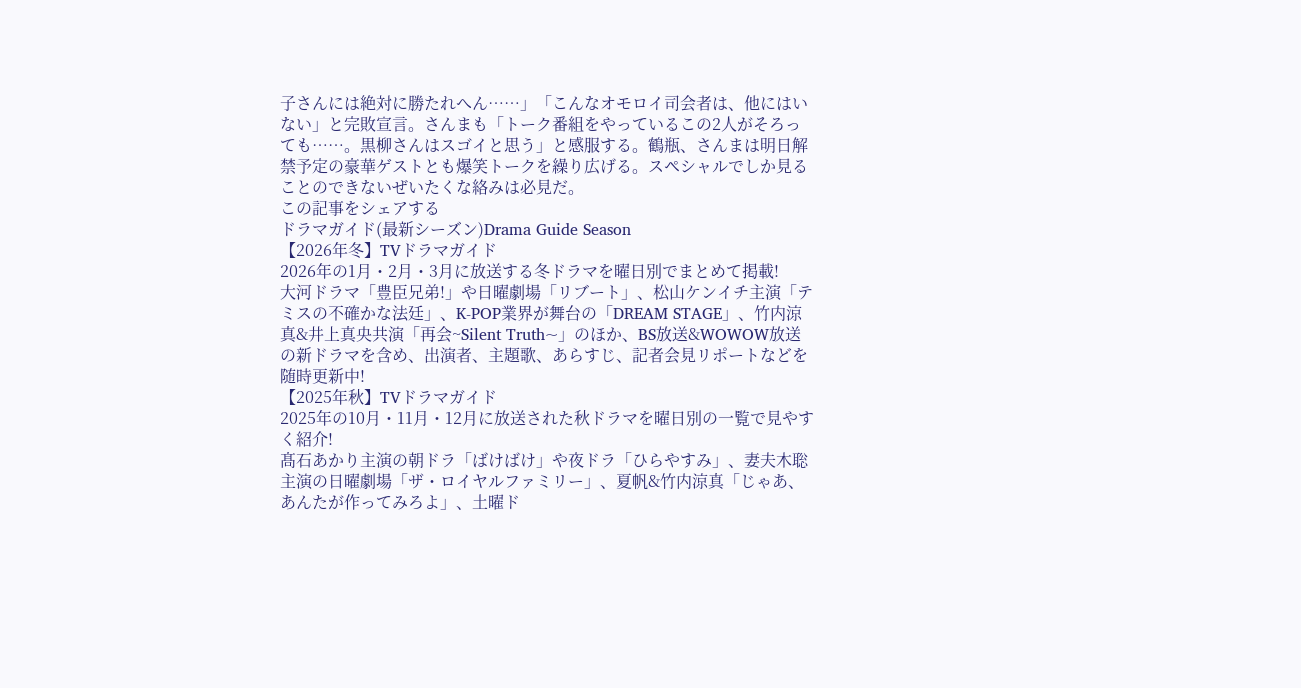子さんには絶対に勝たれへん……」「こんなオモロイ司会者は、他にはいない」と完敗宣言。さんまも「トーク番組をやっているこの2人がそろっても……。黒柳さんはスゴイと思う」と感服する。鶴瓶、さんまは明日解禁予定の豪華ゲストとも爆笑トークを繰り広げる。スペシャルでしか見ることのできないぜいたくな絡みは必見だ。
この記事をシェアする
ドラマガイド(最新シーズン)Drama Guide Season
【2026年冬】TVドラマガイド
2026年の1月・2月・3月に放送する冬ドラマを曜日別でまとめて掲載!
大河ドラマ「豊臣兄弟!」や日曜劇場「リブート」、松山ケンイチ主演「テミスの不確かな法廷」、K-POP業界が舞台の「DREAM STAGE」、竹内涼真&井上真央共演「再会~Silent Truth~」のほか、BS放送&WOWOW放送の新ドラマを含め、出演者、主題歌、あらすじ、記者会見リポートなどを随時更新中!
【2025年秋】TVドラマガイド
2025年の10月・11月・12月に放送された秋ドラマを曜日別の一覧で見やすく紹介!
髙石あかり主演の朝ドラ「ばけばけ」や夜ドラ「ひらやすみ」、妻夫木聡主演の日曜劇場「ザ・ロイヤルファミリー」、夏帆&竹内涼真「じゃあ、あんたが作ってみろよ」、土曜ド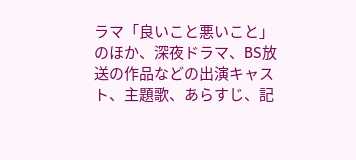ラマ「良いこと悪いこと」のほか、深夜ドラマ、BS放送の作品などの出演キャスト、主題歌、あらすじ、記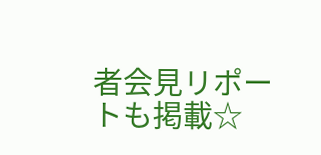者会見リポートも掲載☆